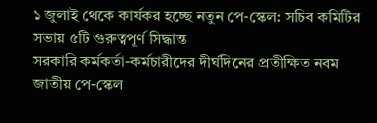১ জুলাই থেকে কার্যকর হচ্ছে নতুন পে-স্কেল: সচিব কমিটির সভায় ৫টি গুরুত্বপূর্ণ সিদ্ধান্ত
সরকারি কর্মকর্তা-কর্মচারীদের দীর্ঘদিনের প্রতীক্ষিত নবম জাতীয় পে-স্কেল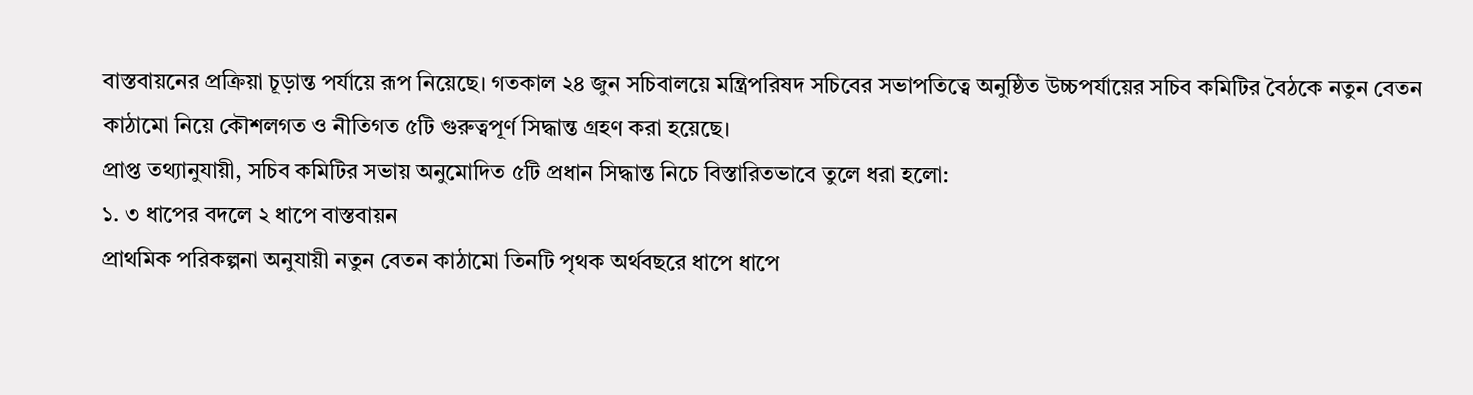বাস্তবায়নের প্রক্রিয়া চূড়ান্ত পর্যায়ে রূপ নিয়েছে। গতকাল ২৪ জুন সচিবালয়ে মন্ত্রিপরিষদ সচিবের সভাপতিত্বে অনুষ্ঠিত উচ্চপর্যায়ের সচিব কমিটির বৈঠকে নতুন বেতন কাঠামো নিয়ে কৌশলগত ও নীতিগত ৫টি গুরুত্বপূর্ণ সিদ্ধান্ত গ্রহণ করা হয়েছে।
প্রাপ্ত তথ্যানুযায়ী, সচিব কমিটির সভায় অনুমোদিত ৫টি প্রধান সিদ্ধান্ত নিচে বিস্তারিতভাবে তুলে ধরা হলো:
১. ৩ ধাপের বদলে ২ ধাপে বাস্তবায়ন
প্রাথমিক পরিকল্পনা অনুযায়ী নতুন বেতন কাঠামো তিনটি পৃথক অর্থবছরে ধাপে ধাপে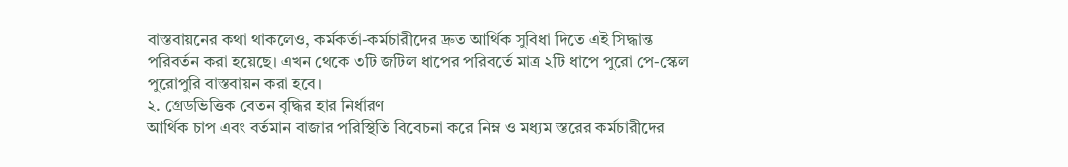বাস্তবায়নের কথা থাকলেও, কর্মকর্তা-কর্মচারীদের দ্রুত আর্থিক সুবিধা দিতে এই সিদ্ধান্ত পরিবর্তন করা হয়েছে। এখন থেকে ৩টি জটিল ধাপের পরিবর্তে মাত্র ২টি ধাপে পুরো পে-স্কেল পুরোপুরি বাস্তবায়ন করা হবে।
২. গ্রেডভিত্তিক বেতন বৃদ্ধির হার নির্ধারণ
আর্থিক চাপ এবং বর্তমান বাজার পরিস্থিতি বিবেচনা করে নিম্ন ও মধ্যম স্তরের কর্মচারীদের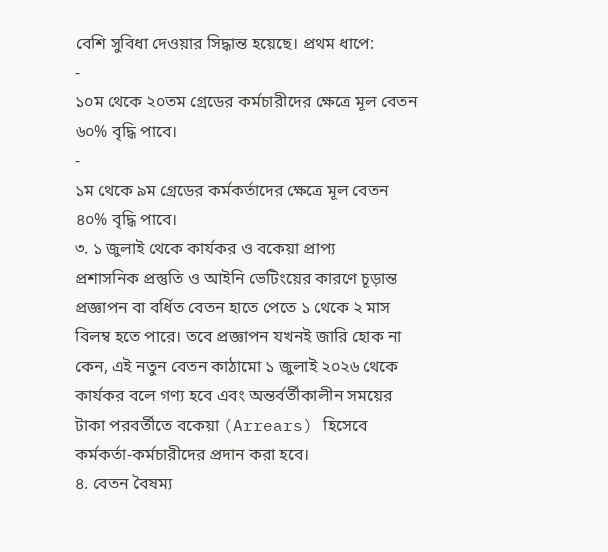বেশি সুবিধা দেওয়ার সিদ্ধান্ত হয়েছে। প্রথম ধাপে:
-
১০ম থেকে ২০তম গ্রেডের কর্মচারীদের ক্ষেত্রে মূল বেতন ৬০% বৃদ্ধি পাবে।
-
১ম থেকে ৯ম গ্রেডের কর্মকর্তাদের ক্ষেত্রে মূল বেতন ৪০% বৃদ্ধি পাবে।
৩. ১ জুলাই থেকে কার্যকর ও বকেয়া প্রাপ্য
প্রশাসনিক প্রস্তুতি ও আইনি ভেটিংয়ের কারণে চূড়ান্ত প্রজ্ঞাপন বা বর্ধিত বেতন হাতে পেতে ১ থেকে ২ মাস বিলম্ব হতে পারে। তবে প্রজ্ঞাপন যখনই জারি হোক না কেন, এই নতুন বেতন কাঠামো ১ জুলাই ২০২৬ থেকে কার্যকর বলে গণ্য হবে এবং অন্তর্বর্তীকালীন সময়ের টাকা পরবর্তীতে বকেয়া (Arrears) হিসেবে কর্মকর্তা-কর্মচারীদের প্রদান করা হবে।
৪. বেতন বৈষম্য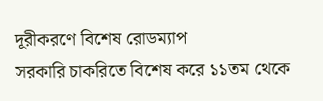দূরীকরণে বিশেষ রোডম্যাপ
সরকারি চাকরিতে বিশেষ করে ১১তম থেকে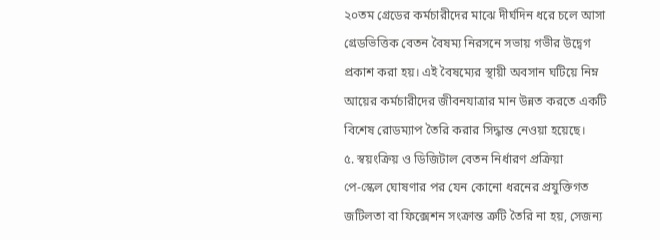২০তম গ্রেডের কর্মচারীদের মাঝে দীর্ঘদিন ধরে চলে আসা গ্রেডভিত্তিক বেতন বৈষম্য নিরসনে সভায় গভীর উদ্বেগ প্রকাশ করা হয়। এই বৈষম্যের স্থায়ী অবসান ঘটিয়ে নিম্ন আয়ের কর্মচারীদের জীবনযাত্রার মান উন্নত করতে একটি বিশেষ রোডম্যাপ তৈরি করার সিদ্ধান্ত নেওয়া হয়েছে।
৫. স্বয়ংক্রিয় ও ডিজিটাল বেতন নির্ধারণ প্রক্রিয়া
পে-স্কেল ঘোষণার পর যেন কোনো ধরনের প্রযুক্তিগত জটিলতা বা ফিক্সেশন সংক্রান্ত ত্রুটি তৈরি না হয়, সেজন্য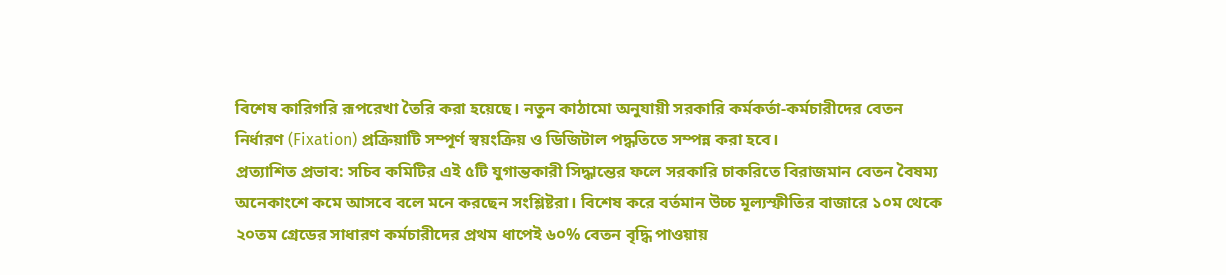বিশেষ কারিগরি রূপরেখা তৈরি করা হয়েছে। নতুন কাঠামো অনুযায়ী সরকারি কর্মকর্তা-কর্মচারীদের বেতন নির্ধারণ (Fixation) প্রক্রিয়াটি সম্পূর্ণ স্বয়ংক্রিয় ও ডিজিটাল পদ্ধতিতে সম্পন্ন করা হবে।
প্রত্যাশিত প্রভাব: সচিব কমিটির এই ৫টি যুগান্তকারী সিদ্ধান্তের ফলে সরকারি চাকরিতে বিরাজমান বেতন বৈষম্য অনেকাংশে কমে আসবে বলে মনে করছেন সংশ্লিষ্টরা। বিশেষ করে বর্তমান উচ্চ মূল্যস্ফীতির বাজারে ১০ম থেকে ২০তম গ্রেডের সাধারণ কর্মচারীদের প্রথম ধাপেই ৬০% বেতন বৃদ্ধি পাওয়ায়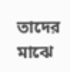তাদের মাঝে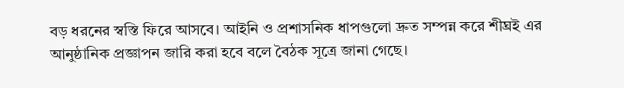বড় ধরনের স্বস্তি ফিরে আসবে। আইনি ও প্রশাসনিক ধাপগুলো দ্রুত সম্পন্ন করে শীঘ্রই এর আনুষ্ঠানিক প্রজ্ঞাপন জারি করা হবে বলে বৈঠক সূত্রে জানা গেছে।